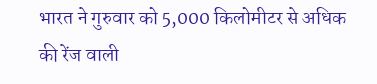भारत ने गुरुवार को 5,000 किलोमीटर से अधिक की रेंज वाली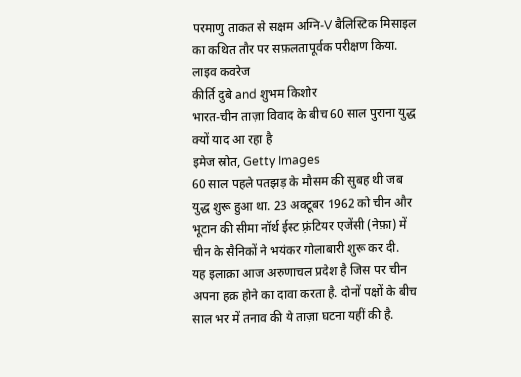परमाणु ताकत से सक्षम अग्नि-V बैलिस्टिक मिसाइल का कथित तौर पर सफ़लतापूर्वक परीक्षण किया.
लाइव कवरेज
कीर्ति दुबे and शुभम किशोर
भारत-चीन ताज़ा विवाद के बीच 60 साल पुराना युद्ध क्यों याद आ रहा है
इमेज स्रोत, Getty Images
60 साल पहले पतझड़ के मौसम की सुबह थी जब युद्ध शुरू हुआ था. 23 अक्टूबर 1962 को चीन और भूटान की सीमा नॉर्थ ईस्ट फ़्रंटियर एजेंसी (नेफ़ा) में चीन के सैनिकों ने भयंकर गोलाबारी शुरू कर दी.
यह इलाक़ा आज अरुणाचल प्रदेश है जिस पर चीन अपना हक़ होने का दावा करता है. दोनों पक्षों के बीच साल भर में तनाव की ये ताज़ा घटना यहीं की है.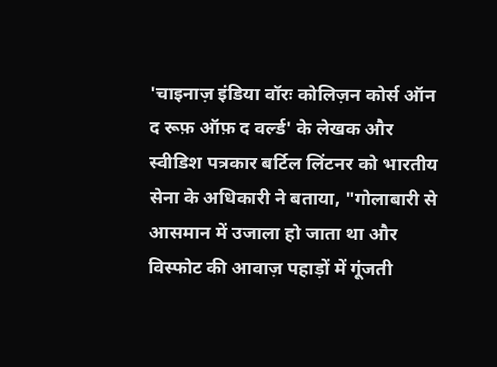'चाइनाज़ इंडिया वॉरः कोलिज़न कोर्स ऑन द रूफ़ ऑफ़ द वर्ल्ड' के लेखक और स्वीडिश पत्रकार बर्टिल लिंटनर को भारतीय सेना के अधिकारी ने बताया, "गोलाबारी से आसमान में उजाला हो जाता था और विस्फोट की आवाज़ पहाड़ों में गूंजती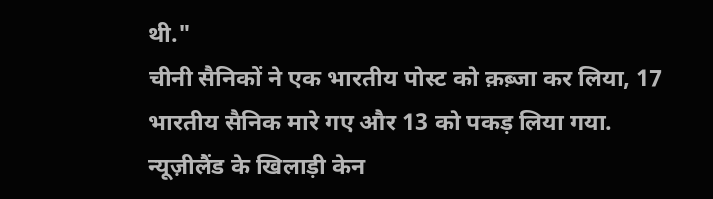थी."
चीनी सैनिकों ने एक भारतीय पोस्ट को क़ब़्जा कर लिया, 17 भारतीय सैनिक मारे गए और 13 को पकड़ लिया गया.
न्यूज़ीलैंड के खिलाड़ी केन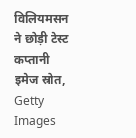विलियमसन ने छोड़ी टेस्ट कप्तानी
इमेज स्रोत, Getty Images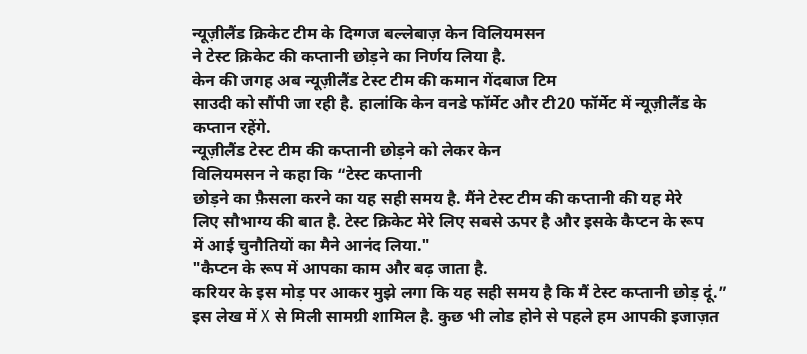न्यूज़ीलैंड क्रिकेट टीम के दिग्गज बल्लेबाज़ केन विलियमसन
ने टेस्ट क्रिकेट की कप्तानी छोड़ने का निर्णय लिया है.
केन की जगह अब न्यूज़ीलैंड टेस्ट टीम की कमान गेंदबाज टिम
साउदी को सौंपी जा रही है. हालांकि केन वनडे फॉर्मेट और टी20 फॉर्मेट में न्यूज़ीलैंड के कप्तान रहेंगे.
न्यूज़ीलैंड टेस्ट टीम की कप्तानी छोड़ने को लेकर केन
विलियमसन ने कहा कि “टेस्ट कप्तानी
छोड़ने का फ़ैसला करने का यह सही समय है. मैंने टेस्ट टीम की कप्तानी की यह मेरे
लिए सौभाग्य की बात है. टेस्ट क्रिकेट मेरे लिए सबसे ऊपर है और इसके कैप्टन के रूप
में आई चुनौतियों का मैने आनंद लिया."
"कैप्टन के रूप में आपका काम और बढ़ जाता है.
करियर के इस मोड़ पर आकर मुझे लगा कि यह सही समय है कि मैं टेस्ट कप्तानी छोड़ दूं.”
इस लेख में X से मिली सामग्री शामिल है. कुछ भी लोड होने से पहले हम आपकी इजाज़त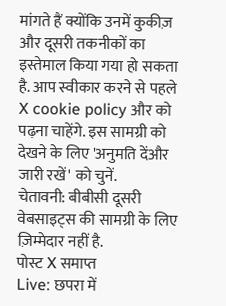मांगते हैं क्योंकि उनमें कुकीज़ और दूसरी तकनीकों का इस्तेमाल किया गया हो सकता है. आप स्वीकार करने से पहले X cookie policy और को पढ़ना चाहेंगे. इस सामग्री को देखने के लिए 'अनुमति देंऔर जारी रखें' को चुनें.
चेतावनी: बीबीसी दूसरी वेबसाइट्स की सामग्री के लिए ज़िम्मेदार नहीं है.
पोस्ट X समाप्त
Live: छपरा में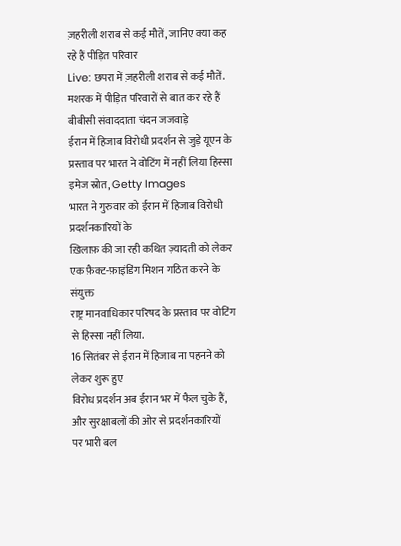ज़हरीली शराब से कई मौतें, जानिए क्या कह रहे हैं पीड़ित परिवार
Live: छपरा में ज़हरीली शराब से कई मौतें. मशरक में पीड़ित परिवारों से बात कर रहे हैं बीबीसी संवाददाता चंदन जजवाड़े
ईरान में हिजाब विरोधी प्रदर्शन से जुड़े यूएन के प्रस्ताव पर भारत ने वोटिंग में नहीं लिया हिस्सा
इमेज स्रोत, Getty Images
भारत ने गुरुवार को ईरान में हिजाब विरोधी प्रदर्शनकारियों के
ख़िलाफ़ की जा रही कथित ज़्यादती को लेकर एक फ़ैक्ट-फ़ाइंडिंग मिशन गठित करने के संयुक्त
राष्ट्र मानवाधिकार परिषद के प्रस्ताव पर वोटिंग से हिस्सा नहीं लिया.
16 सितंबर से ईरान में हिजाब ना पहनने को लेकर शुरू हुए
विरोध प्रदर्शन अब ईरान भर में फैल चुके हैं, और सुरक्षाबलों की ओर से प्रदर्शनकारियों
पर भारी बल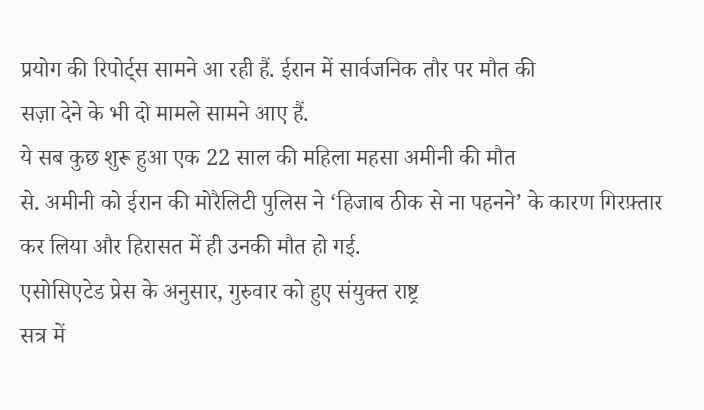प्रयोग की रिपोर्ट्स सामने आ रही हैं. ईरान में सार्वजनिक तौर पर मौत की
सज़ा देने के भी दो मामले सामने आए हैं.
ये सब कुछ शुरू हुआ एक 22 साल की महिला महसा अमीनी की मौत
से. अमीनी को ईरान की मोरैलिटी पुलिस ने ‘हिजाब ठीक से ना पहनने’ के कारण गिरफ़्तार
कर लिया और हिरासत में ही उनकी मौत हो गई.
एसोसिएटेड प्रेस के अनुसार, गुरुवार को हुए संयुक्त राष्ट्र
सत्र में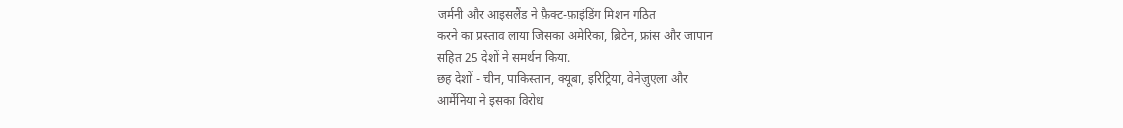जर्मनी और आइसलैंड ने फ़ैक्ट-फ़ाइंडिंग मिशन गठित
करने का प्रस्ताव लाया जिसका अमेरिका, ब्रिटेन, फ्रांस और जापान
सहित 25 देशों ने समर्थन किया.
छह देशों - चीन, पाकिस्तान, क्यूबा, इरिट्रिया, वेनेज़ुएला और
आर्मेनिया ने इसका विरोध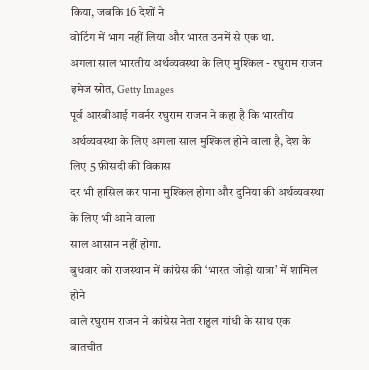किया, जबकि 16 देशों ने
वोटिंग में भाग नहीं लिया और भारत उनमें से एक था.
अगला साल भारतीय अर्थव्यवस्था के लिए मुश्किल - रघुराम राजन
इमेज स्रोत, Getty Images
पूर्व आरबीआई गवर्नर रघुराम राजन ने कहा है कि भारतीय
अर्थव्यवस्था के लिए अगला साल मुश्किल होने वाला है, देश के लिए 5 फ़ीसदी की विकास
दर भी हासिल कर पाना मुश्किल होगा और दुनिया की अर्थव्यवस्था के लिए भी आने वाला
साल आसान नहीं होगा.
बुधवार को राजस्थान में कांग्रेस की ‘भारत जोड़ो यात्रा’ में शामिल होने
वाले रघुराम राजन ने कांग्रेस नेता राहुल गांधी के साथ एक बातचीत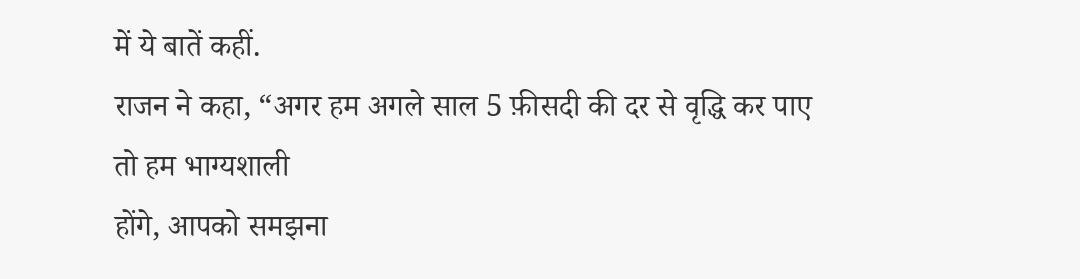में ये बातें कहीं.
राजन ने कहा, “अगर हम अगले साल 5 फ़ीसदी की दर से वृद्धि कर पाए तो हम भाग्यशाली
होंगे, आपको समझना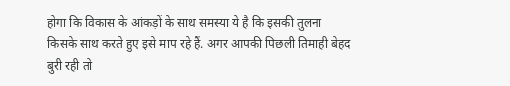होगा कि विकास के आंकड़ों के साथ समस्या ये है कि इसकी तुलना
किसके साथ करते हुए इसे माप रहे हैं. अगर आपकी पिछली तिमाही बेहद बुरी रही तो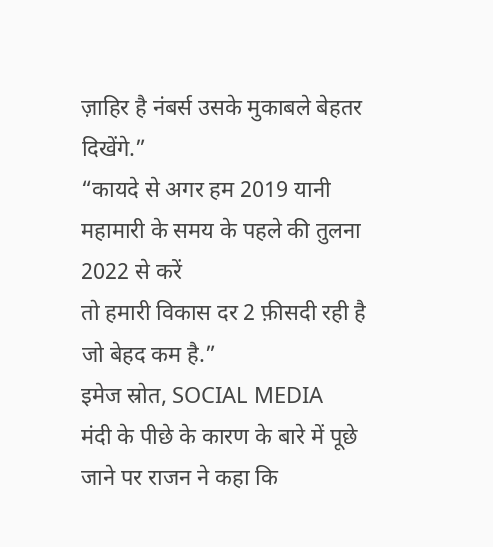ज़ाहिर है नंबर्स उसके मुकाबले बेहतर दिखेंगे.”
“कायदे से अगर हम 2019 यानी महामारी के समय के पहले की तुलना 2022 से करें
तो हमारी विकास दर 2 फ़ीसदी रही है जो बेहद कम है.”
इमेज स्रोत, SOCIAL MEDIA
मंदी के पीछे के कारण के बारे में पूछे जाने पर राजन ने कहा कि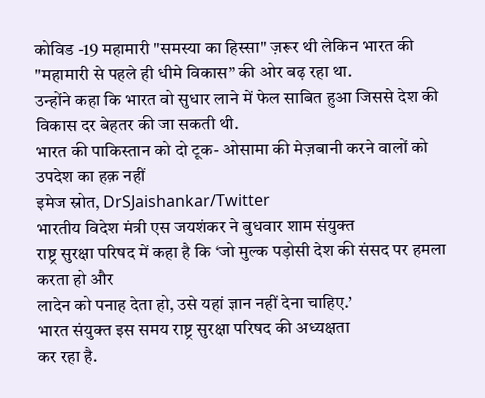कोविड -19 महामारी "समस्या का हिस्सा" ज़रूर थी लेकिन भारत की "महामारी से पहले ही धीमे विकास” की ओर बढ़ रहा था.
उन्होंने कहा कि भारत वो सुधार लाने में फेल साबित हुआ जिससे देश की विकास दर बेहतर की जा सकती थी.
भारत की पाकिस्तान को दो टूक- ओसामा की मेज़बानी करने वालों को उपदेश का हक़ नहीं
इमेज स्रोत, DrSJaishankar/Twitter
भारतीय विदेश मंत्री एस जयशंकर ने बुधवार शाम संयुक्त
राष्ट्र सुरक्षा परिषद में कहा है कि ‘जो मुल्क पड़ोसी देश की संसद पर हमला करता हो और
लादेन को पनाह देता हो, उसे यहां ज्ञान नहीं देना चाहिए.’
भारत संयुक्त इस समय राष्ट्र सुरक्षा परिषद की अध्यक्षता
कर रहा है.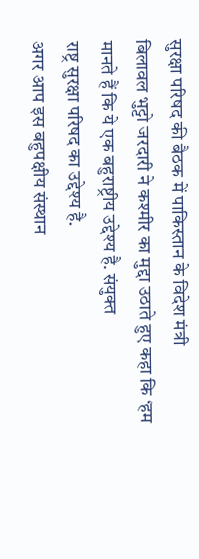सुरक्षा परिषद की बैठक में पाकिस्तान के विदेश मंत्री
बिलावल भुट्टो जरदारी ने कश्मीर का मुद्दा उठाते हुए कहा कि ‘हम मानते हैं कि ये एक बहुराष्ट्रीय उद्देश्य है. संयुक्त
राष्ट्र सुरक्षा परिषद का उद्देश्य है.
अगर आप इस बहुपक्षीय संस्थान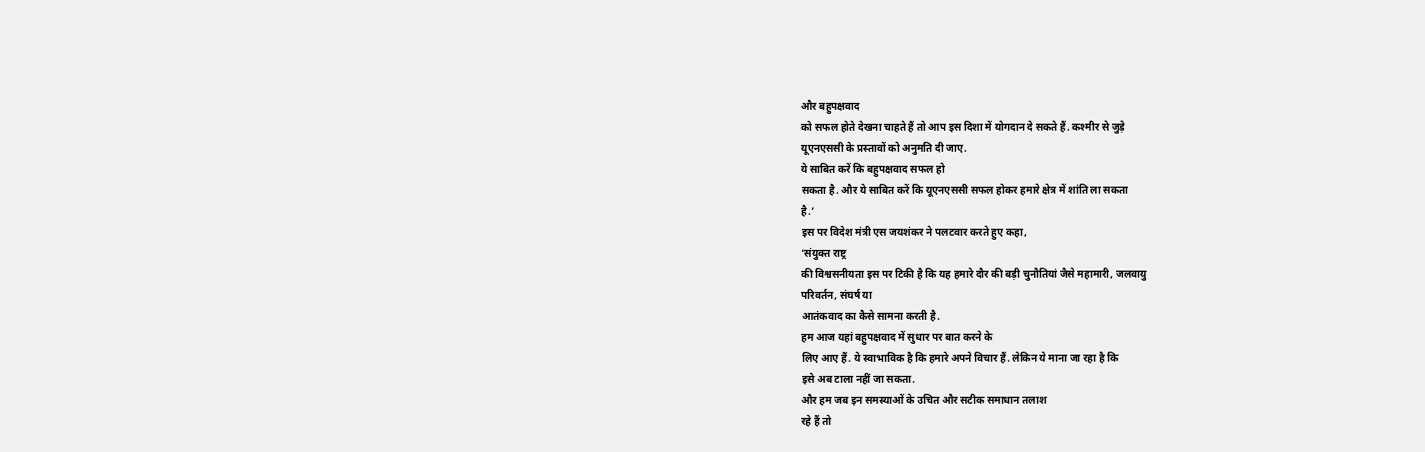और बहुपक्षवाद
को सफल होते देखना चाहते हैं तो आप इस दिशा में योगदान दे सकते हैं. कश्मीर से जुड़े
यूएनएससी के प्रस्तावों को अनुमति दी जाए.
ये साबित करें कि बहुपक्षवाद सफल हो
सकता है. और ये साबित करें कि यूएनएससी सफल होकर हमारे क्षेत्र में शांति ला सकता
है.’
इस पर विदेश मंत्री एस जयशंकर ने पलटवार करते हुए कहा,
‘संयुक्त राष्ट्र
की विश्वसनीयता इस पर टिकी है कि यह हमारे दौर की बड़ी चुनौतियां जैसे महामारी, जलवायु
परिवर्तन, संघर्ष या
आतंकवाद का कैसे सामना करती है.
हम आज यहां बहुपक्षवाद में सुधार पर बात करने के
लिए आए हैं. ये स्वाभाविक है कि हमारे अपने विचार हैं. लेकिन ये माना जा रहा है कि
इसे अब टाला नहीं जा सकता.
और हम जब इन समस्याओं के उचित और सटीक समाधान तलाश
रहे हैं तो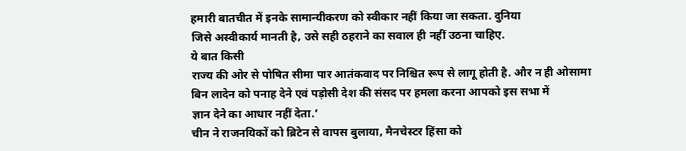हमारी बातचीत में इनके सामान्यीकरण को स्वीकार नहीं किया जा सकता. दुनिया
जिसे अस्वीकार्य मानती है, उसे सही ठहराने का सवाल ही नहीं उठना चाहिए.
ये बात किसी
राज्य की ओर से पोषित सीमा पार आतंकवाद पर निश्चित रूप से लागू होती है. और न ही ओसामा
बिन लादेन को पनाह देने एवं पड़ोसी देश की संसद पर हमला करना आपको इस सभा में
ज्ञान देने का आधार नहीं देता.’
चीन ने राजनयिकों को ब्रिटेन से वापस बुलाया, मैनचेस्टर हिंसा को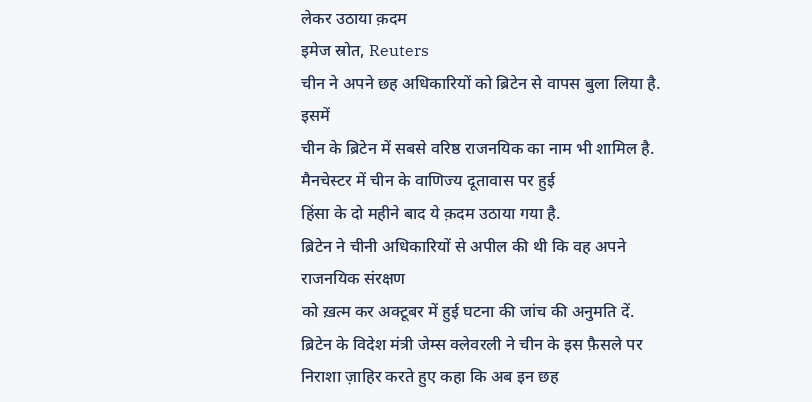लेकर उठाया क़दम
इमेज स्रोत, Reuters
चीन ने अपने छह अधिकारियों को ब्रिटेन से वापस बुला लिया है. इसमें
चीन के ब्रिटेन में सबसे वरिष्ठ राजनयिक का नाम भी शामिल है. मैनचेस्टर में चीन के वाणिज्य दूतावास पर हुई
हिंसा के दो महीने बाद ये क़दम उठाया गया है.
ब्रिटेन ने चीनी अधिकारियों से अपील की थी कि वह अपने राजनयिक संरक्षण
को ख़त्म कर अक्टूबर में हुई घटना की जांच की अनुमति दें.
ब्रिटेन के विदेश मंत्री जेम्स क्लेवरली ने चीन के इस फ़ैसले पर
निराशा ज़ाहिर करते हुए कहा कि अब इन छह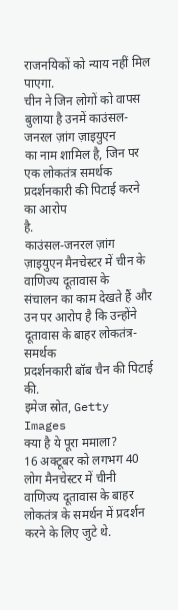राजनयिकों को न्याय नहीं मिल पाएगा.
चीन ने जिन लोगों को वापस बुलाया है उनमें काउंसल-जनरल ज़ांग ज़ाइयुएन
का नाम शामिल है, जिन पर एक लोकतंत्र समर्थक प्रदर्शनकारी की पिटाई करने का आरोप
है.
काउंसल-जनरल ज़ांग ज़ाइयुएन मैनचेस्टर में चीन के वाणिज्य दूतावास के
संचालन का काम देखते हैं और उन पर आरोप है कि उन्होंने दूतावास के बाहर लोकतंत्र-समर्थक
प्रदर्शनकारी बॉब चैन की पिटाई की.
इमेज स्रोत, Getty Images
क्या है ये पूरा ममाला?
16 अक्टूबर को लगभग 40 लोग मैनचेस्टर में चीनी वाणिज्य दूतावास के बाहर लोकतंत्र के समर्थन में प्रदर्शन करने के लिए जुटे थे.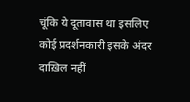चूंकि ये दूतावास था इसलिए कोई प्रदर्शनकारी इसके अंदर दाख़िल नहीं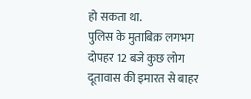हो सकता था.
पुलिस के मुताबिक़ लगभग दोपहर 12 बजे कुछ लोग दूतावास की इमारत से बाहर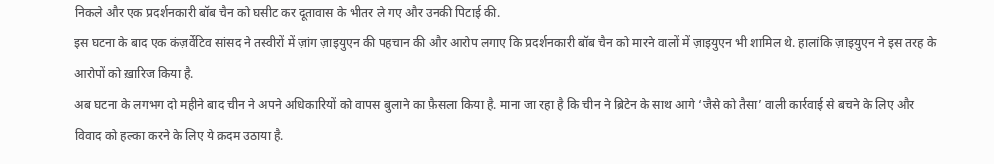निकले और एक प्रदर्शनकारी बॉब चैन को घसीट कर दूतावास के भीतर ले गए और उनकी पिटाई की.
इस घटना के बाद एक कंज़र्वेटिव सांसद ने तस्वीरों में ज़ांग ज़ाइयुएन की पहचान की और आरोप लगाए कि प्रदर्शनकारी बॉब चैन को मारने वालों में ज़ाइयुएन भी शामिल थे. हालांकि ज़ाइयुएन ने इस तरह के आरोपों को ख़ारिज किया है.
अब घटना के लगभग दो महीने बाद चीन ने अपने अधिकारियों को वापस बुलाने का फ़ैसला किया है. माना जा रहा है कि चीन ने ब्रिटेन के साथ आगे ‘जैसे को तैसा’ वाली कार्रवाई से बचने के लिए और विवाद को हल्का करने के लिए ये क़दम उठाया है.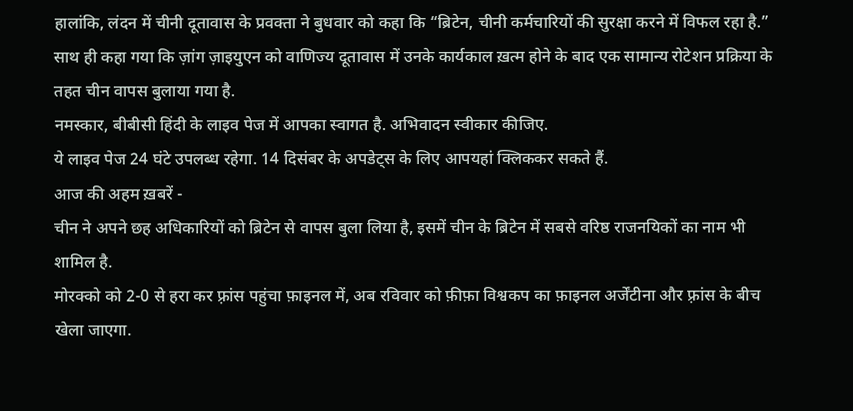हालांकि, लंदन में चीनी दूतावास के प्रवक्ता ने बुधवार को कहा कि “ब्रिटेन, चीनी कर्मचारियों की सुरक्षा करने में विफल रहा है.”
साथ ही कहा गया कि ज़ांग ज़ाइयुएन को वाणिज्य दूतावास में उनके कार्यकाल ख़त्म होने के बाद एक सामान्य रोटेशन प्रक्रिया के तहत चीन वापस बुलाया गया है.
नमस्कार, बीबीसी हिंदी के लाइव पेज में आपका स्वागत है. अभिवादन स्वीकार कीजिए.
ये लाइव पेज 24 घंटे उपलब्ध रहेगा. 14 दिसंबर के अपडेट्स के लिए आपयहां क्लिककर सकते हैं.
आज की अहम ख़बरें -
चीन ने अपने छह अधिकारियों को ब्रिटेन से वापस बुला लिया है, इसमें चीन के ब्रिटेन में सबसे वरिष्ठ राजनयिकों का नाम भी शामिल है.
मोरक्को को 2-0 से हरा कर फ़्रांस पहुंचा फ़ाइनल में, अब रविवार को फ़ीफ़ा विश्वकप का फ़ाइनल अर्जेंटीना और फ़्रांस के बीच खेला जाएगा.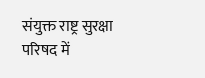संयुक्त राष्ट्र सुरक्षा परिषद में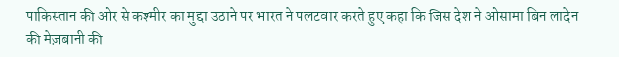पाकिस्तान की ओर से कश्मीर का मुद्दा उठाने पर भारत ने पलटवार करते हुए कहा कि जिस देश ने ओसामा बिन लादेन की मेज़बानी की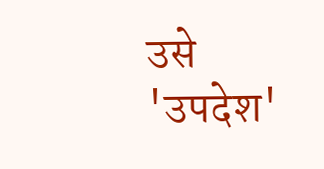उसे 'उपदेश'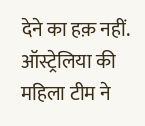देने का हक़ नहीं.
ऑस्ट्रेलिया की महिला टीम ने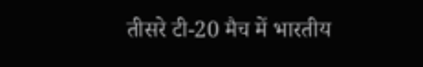तीसरे टी-20 मैच में भारतीय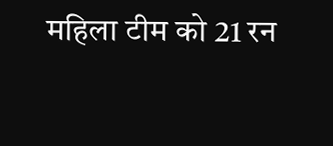महिला टीम को 21 रन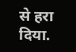से हरा दिया.